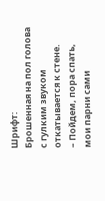Шрифт:
Брошенная на пол голова с гулким звуком откатывается к стене.
– Пойдем, пора спать, мои парни сами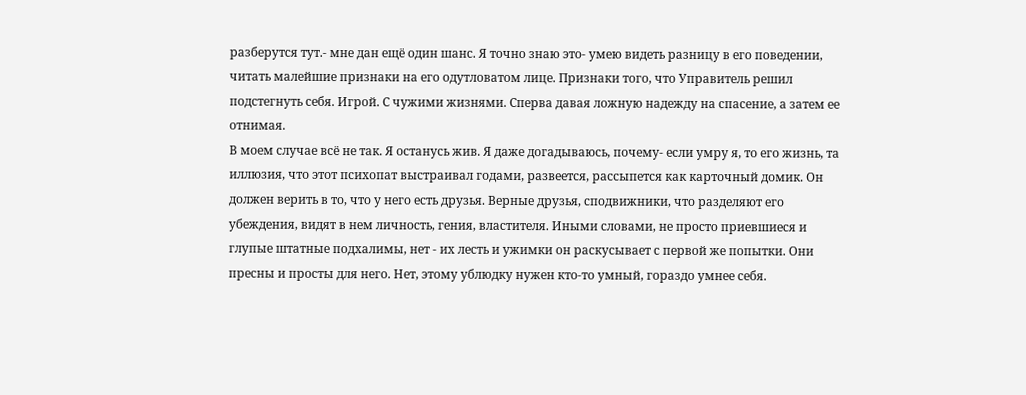разберутся тут.- мне дан ещё один шанс. Я точно знаю это- умею видеть разницу в его поведении, читать малейшие признаки на его одутловатом лице. Признаки того, что Управитель решил подстегнуть себя. Игрой. С чужими жизнями. Сперва давая ложную надежду на спасение, а затем ее отнимая.
В моем случае всё не так. Я останусь жив. Я даже догадываюсь, почему- если умру я, то его жизнь, та иллюзия, что этот психопат выстраивал годами, развеется, рассыпется как карточный домик. Он должен верить в то, что у него есть друзья. Верные друзья, сподвижники, что разделяют его убеждения, видят в нем личность, гения, властителя. Иными словами, не просто приевшиеся и глупые штатные подхалимы, нет - их лесть и ужимки он раскусывает с первой же попытки. Они пресны и просты для него. Нет, этому ублюдку нужен кто-то умный, гораздо умнее себя.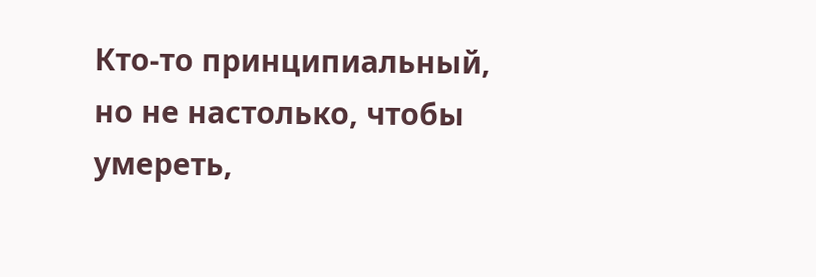Кто-то принципиальный, но не настолько, чтобы умереть,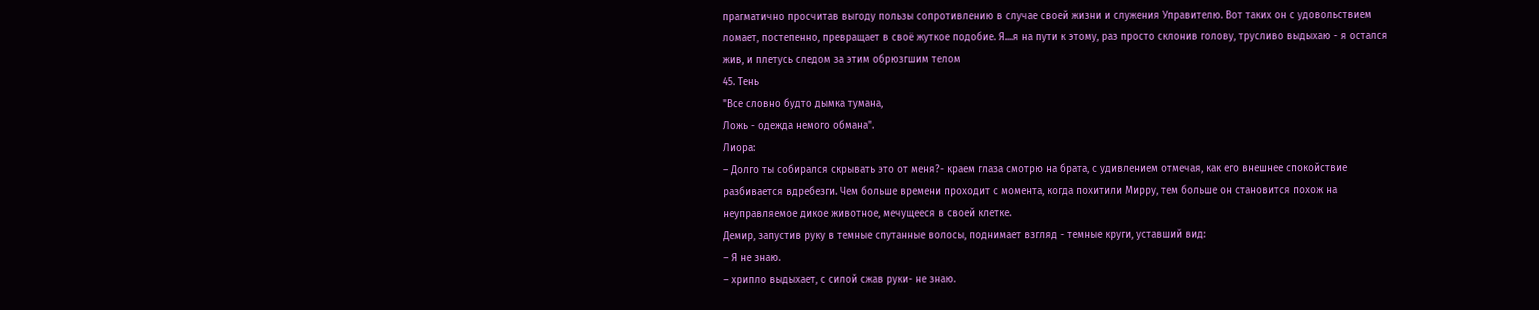прагматично просчитав выгоду пользы сопротивлению в случае своей жизни и служения Управителю. Вот таких он с удовольствием ломает, постепенно, превращает в своё жуткое подобие. Я....я на пути к этому, раз просто склонив голову, трусливо выдыхаю - я остался жив, и плетусь следом за этим обрюзгшим телом
45. Тень
"Все словно будто дымка тумана,
Ложь - одежда немого обмана".
Лиора:
– Долго ты собирался скрывать это от меня?- краем глаза смотрю на брата, с удивлением отмечая, как его внешнее спокойствие разбивается вдребезги. Чем больше времени проходит с момента, когда похитили Мирру, тем больше он становится похож на неуправляемое дикое животное, мечущееся в своей клетке.
Демир, запустив руку в темные спутанные волосы, поднимает взгляд - темные круги, уставший вид:
– Я не знаю.
– хрипло выдыхает, с силой сжав руки- не знаю.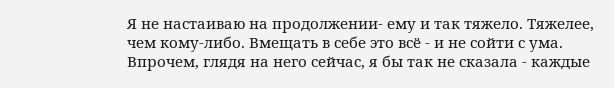Я не настаиваю на продолжении- ему и так тяжело. Тяжелее, чем кому-либо. Вмещать в себе это всё - и не сойти с ума. Впрочем, глядя на него сейчас, я бы так не сказала - каждые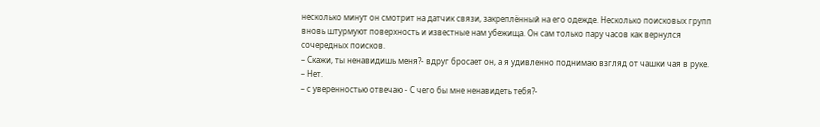несколько минут он смотрит на датчик связи, закреплённый на его одежде. Несколько поисковых групп вновь штурмуют поверхность и известные нам убежища. Он сам только пару часов как вернулся сочередных поисков.
– Скажи, ты ненавидишь меня?- вдруг бросает он, а я удивленно поднимаю взгляд от чашки чая в руке.
– Нет.
– с уверенностью отвечаю - С чего бы мне ненавидеть тебя?-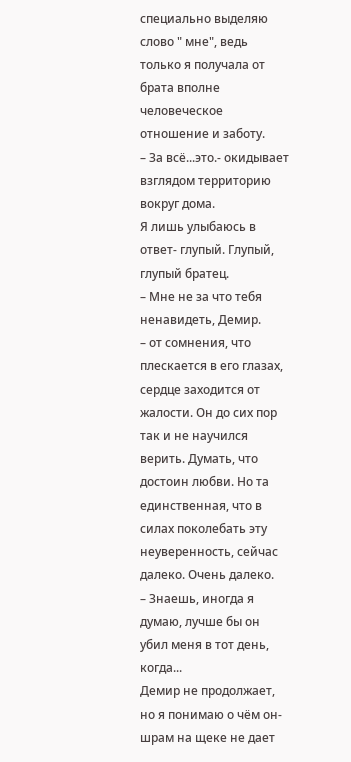специально выделяю слово " мне", ведь только я получала от брата вполне человеческое отношение и заботу.
– За всё...это.- окидывает взглядом территорию вокруг дома.
Я лишь улыбаюсь в ответ- глупый. Глупый, глупый братец.
– Мне не за что тебя ненавидеть, Демир.
– от сомнения, что плескается в его глазах, сердце заходится от жалости. Он до сих пор так и не научился верить. Думать, что достоин любви. Но та единственная, что в силах поколебать эту неуверенность, сейчас далеко. Очень далеко.
– Знаешь, иногда я думаю, лучше бы он убил меня в тот день, когда...
Демир не продолжает, но я понимаю о чём он- шрам на щеке не дает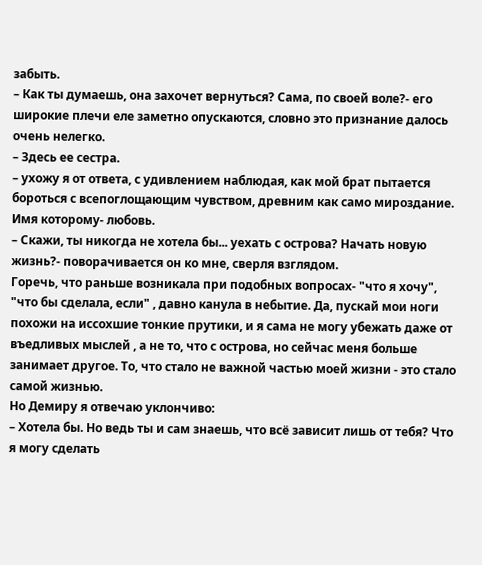забыть.
– Как ты думаешь, она захочет вернуться? Сама, по своей воле?- его широкие плечи еле заметно опускаются, словно это признание далось очень нелегко.
– Здесь ее сестра.
– ухожу я от ответа, с удивлением наблюдая, как мой брат пытается бороться с всепоглощающим чувством, древним как само мироздание. Имя которому- любовь.
– Скажи, ты никогда не хотела бы... уехать с острова? Начать новую жизнь?- поворачивается он ко мне, сверля взглядом.
Горечь, что раньше возникала при подобных вопросах- "что я хочу", "что бы сделала, если" , давно канула в небытие. Да, пускай мои ноги похожи на иссохшие тонкие прутики, и я сама не могу убежать даже от въедливых мыслей , а не то, что с острова, но сейчас меня больше занимает другое. То, что стало не важной частью моей жизни - это стало самой жизнью.
Но Демиру я отвечаю уклончиво:
– Хотела бы. Но ведь ты и сам знаешь, что всё зависит лишь от тебя? Что я могу сделать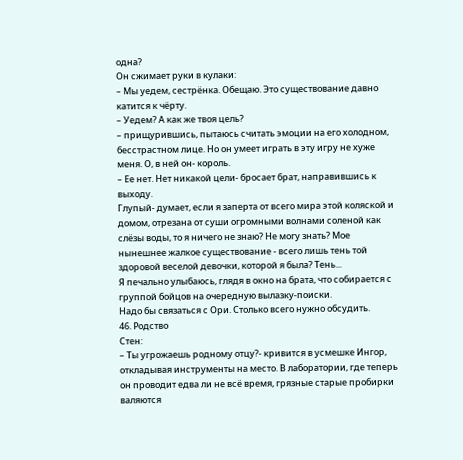одна?
Он сжимает руки в кулаки:
– Мы уедем, сестрёнка. Обещаю. Это существование давно катится к чёрту.
– Уедем? А как же твоя цель?
– прищурившись, пытаюсь считать эмоции на его холодном, бесстрастном лице. Но он умеет играть в эту игру не хуже меня. О, в ней он- король.
– Ее нет. Нет никакой цели- бросает брат, направившись к выходу.
Глупый- думает, если я заперта от всего мира этой коляской и домом, отрезана от суши огромными волнами соленой как слёзы воды, то я ничего не знаю? Не могу знать? Мое нынешнее жалкое существование - всего лишь тень той здоровой веселой девочки, которой я была? Тень...
Я печально улыбаюсь, глядя в окно на брата, что собирается с группой бойцов на очередную вылазку-поиски.
Надо бы связаться с Ори. Столько всего нужно обсудить.
46. Родство
Стен:
– Ты угрожаешь родному отцу?- кривится в усмешке Ингор, откладывая инструменты на место. В лаборатории, где теперь он проводит едва ли не всё время, грязные старые пробирки валяются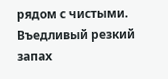рядом с чистыми. Въедливый резкий запах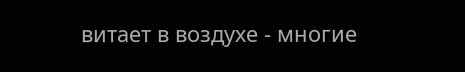витает в воздухе - многие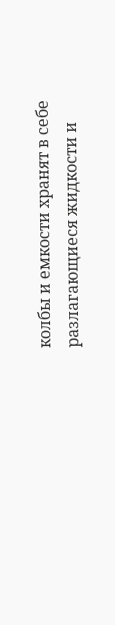колбы и емкости хранят в себе разлагающиеся жидкости и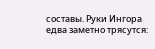составы. Руки Ингора едва заметно трясутся: